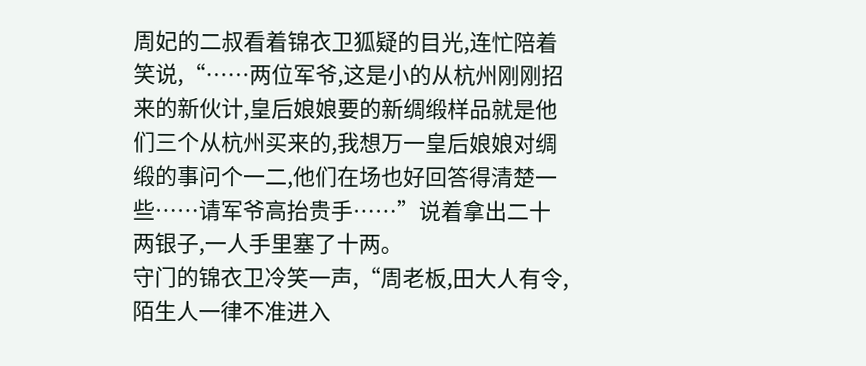周妃的二叔看着锦衣卫狐疑的目光,连忙陪着笑说,“……两位军爷,这是小的从杭州刚刚招来的新伙计,皇后娘娘要的新绸缎样品就是他们三个从杭州买来的,我想万一皇后娘娘对绸缎的事问个一二,他们在场也好回答得清楚一些……请军爷高抬贵手……”说着拿出二十两银子,一人手里塞了十两。
守门的锦衣卫冷笑一声,“周老板,田大人有令,陌生人一律不准进入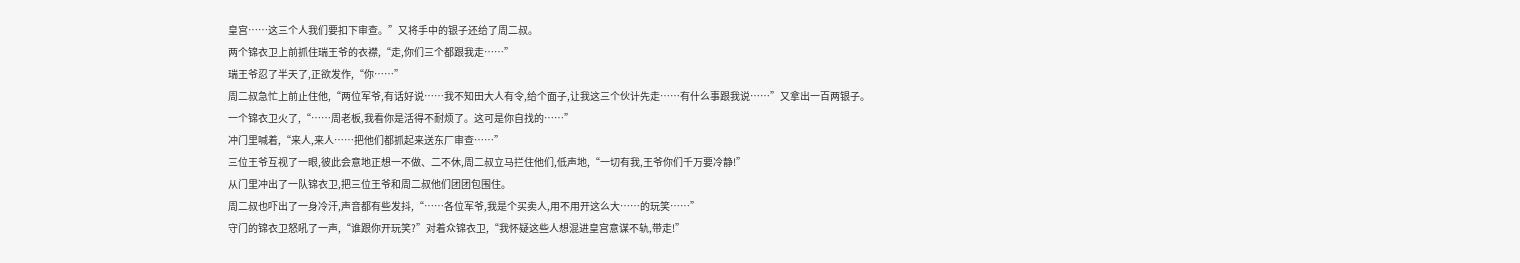皇宫……这三个人我们要扣下审查。”又将手中的银子还给了周二叔。
两个锦衣卫上前抓住瑞王爷的衣襟,“走,你们三个都跟我走……”
瑞王爷忍了半天了,正欲发作,“你……”
周二叔急忙上前止住他,“两位军爷,有话好说……我不知田大人有令,给个面子,让我这三个伙计先走……有什么事跟我说……”又拿出一百两银子。
一个锦衣卫火了,“……周老板,我看你是活得不耐烦了。这可是你自找的……”
冲门里喊着,“来人,来人……把他们都抓起来送东厂审查……”
三位王爷互视了一眼,彼此会意地正想一不做、二不休,周二叔立马拦住他们,低声地,“一切有我,王爷你们千万要冷静!”
从门里冲出了一队锦衣卫,把三位王爷和周二叔他们团团包围住。
周二叔也吓出了一身冷汗,声音都有些发抖,“……各位军爷,我是个买卖人,用不用开这么大……的玩笑……”
守门的锦衣卫怒吼了一声,“谁跟你开玩笑?”对着众锦衣卫,“我怀疑这些人想混进皇宫意谋不轨,带走!”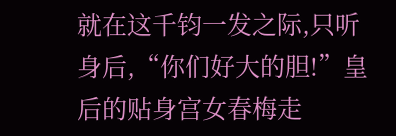就在这千钧一发之际,只听身后,“你们好大的胆!”皇后的贴身宫女春梅走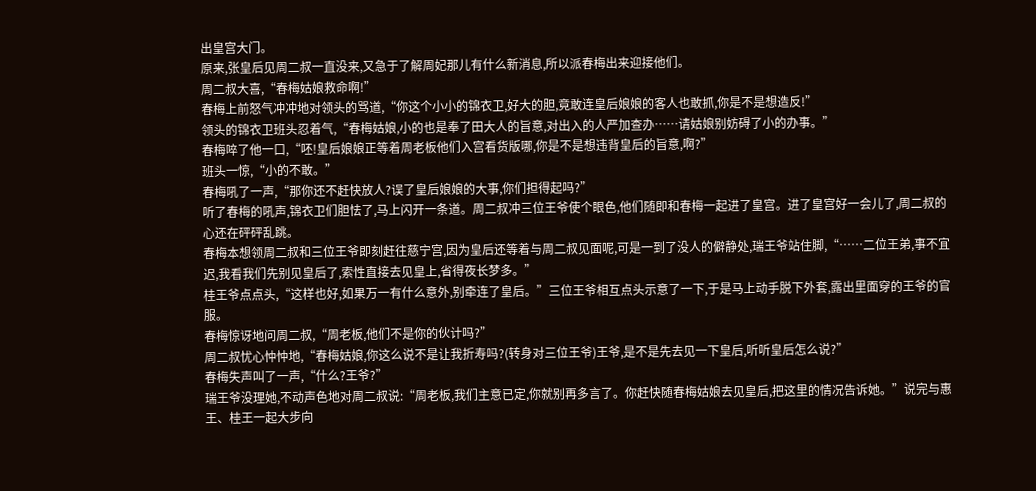出皇宫大门。
原来,张皇后见周二叔一直没来,又急于了解周妃那儿有什么新消息,所以派春梅出来迎接他们。
周二叔大喜,“春梅姑娘救命啊!”
春梅上前怒气冲冲地对领头的骂道,“你这个小小的锦衣卫,好大的胆,竟敢连皇后娘娘的客人也敢抓,你是不是想造反!”
领头的锦衣卫班头忍着气,“春梅姑娘,小的也是奉了田大人的旨意,对出入的人严加查办……请姑娘别妨碍了小的办事。”
春梅啐了他一口,“呸!皇后娘娘正等着周老板他们入宫看货版哪,你是不是想违背皇后的旨意,啊?”
班头一惊,“小的不敢。”
春梅吼了一声,“那你还不赶快放人?误了皇后娘娘的大事,你们担得起吗?”
听了春梅的吼声,锦衣卫们胆怯了,马上闪开一条道。周二叔冲三位王爷使个眼色,他们随即和春梅一起进了皇宫。进了皇宫好一会儿了,周二叔的心还在砰砰乱跳。
春梅本想领周二叔和三位王爷即刻赶往慈宁宫,因为皇后还等着与周二叔见面呢,可是一到了没人的僻静处,瑞王爷站住脚,“……二位王弟,事不宜迟,我看我们先别见皇后了,索性直接去见皇上,省得夜长梦多。”
桂王爷点点头,“这样也好,如果万一有什么意外,别牵连了皇后。”三位王爷相互点头示意了一下,于是马上动手脱下外套,露出里面穿的王爷的官服。
春梅惊讶地问周二叔,“周老板,他们不是你的伙计吗?”
周二叔忧心忡忡地,“春梅姑娘,你这么说不是让我折寿吗?(转身对三位王爷)王爷,是不是先去见一下皇后,听听皇后怎么说?”
春梅失声叫了一声,“什么?王爷?”
瑞王爷没理她,不动声色地对周二叔说:“周老板,我们主意已定,你就别再多言了。你赶快随春梅姑娘去见皇后,把这里的情况告诉她。”说完与惠王、桂王一起大步向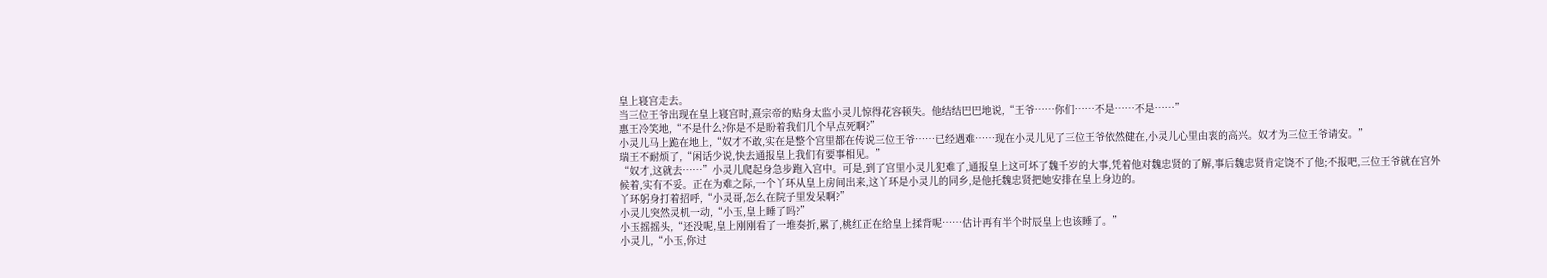皇上寝宫走去。
当三位王爷出现在皇上寝宫时,熹宗帝的贴身太监小灵儿惊得花容顿失。他结结巴巴地说,“王爷……你们……不是……不是……”
惠王冷笑地,“不是什么?你是不是盼着我们几个早点死啊?”
小灵儿马上跪在地上,“奴才不敢,实在是整个宫里都在传说三位王爷……已经遇难……现在小灵儿见了三位王爷依然健在,小灵儿心里由衷的高兴。奴才为三位王爷请安。”
瑞王不耐烦了,“闲话少说,快去通报皇上我们有要事相见。”
“奴才,这就去……”小灵儿爬起身急步跑入宫中。可是,到了宫里小灵儿犯难了,通报皇上这可坏了魏千岁的大事,凭着他对魏忠贤的了解,事后魏忠贤肯定饶不了他;不报吧,三位王爷就在宫外候着,实有不妥。正在为难之际,一个丫环从皇上房间出来,这丫环是小灵儿的同乡,是他托魏忠贤把她安排在皇上身边的。
丫环躬身打着招呼,“小灵哥,怎么在院子里发呆啊?”
小灵儿突然灵机一动,“小玉,皇上睡了吗?”
小玉摇摇头,“还没呢,皇上刚刚看了一堆奏折,累了,桃红正在给皇上揉背呢……估计再有半个时辰皇上也该睡了。”
小灵儿,“小玉,你过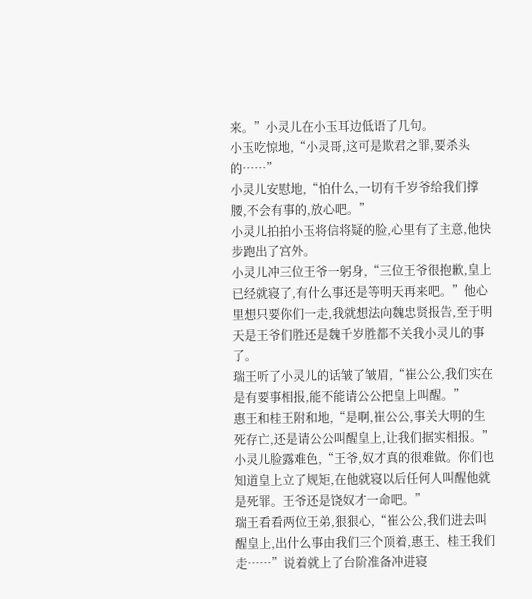来。”小灵儿在小玉耳边低语了几句。
小玉吃惊地,“小灵哥,这可是欺君之罪,要杀头的……”
小灵儿安慰地,“怕什么,一切有千岁爷给我们撑腰,不会有事的,放心吧。”
小灵儿拍拍小玉将信将疑的脸,心里有了主意,他快步跑出了宫外。
小灵儿冲三位王爷一躬身,“三位王爷很抱歉,皇上已经就寝了,有什么事还是等明天再来吧。”他心里想只要你们一走,我就想法向魏忠贤报告,至于明天是王爷们胜还是魏千岁胜都不关我小灵儿的事了。
瑞王听了小灵儿的话皱了皱眉,“崔公公,我们实在是有要事相报,能不能请公公把皇上叫醒。”
惠王和桂王附和地,“是啊,崔公公,事关大明的生死存亡,还是请公公叫醒皇上,让我们据实相报。”
小灵儿脸露难色,“王爷,奴才真的很难做。你们也知道皇上立了规矩,在他就寝以后任何人叫醒他就是死罪。王爷还是饶奴才一命吧。”
瑞王看看两位王弟,狠狠心,“崔公公,我们进去叫醒皇上,出什么事由我们三个顶着,惠王、桂王我们走……”说着就上了台阶准备冲进寝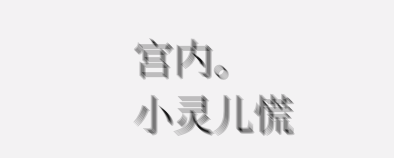宫内。
小灵儿慌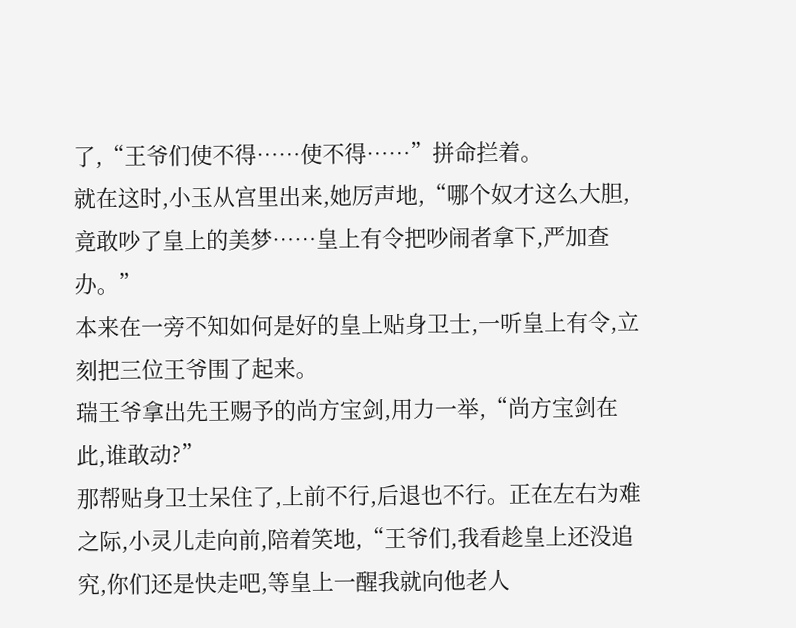了,“王爷们使不得……使不得……”拼命拦着。
就在这时,小玉从宫里出来,她厉声地,“哪个奴才这么大胆,竟敢吵了皇上的美梦……皇上有令把吵闹者拿下,严加查办。”
本来在一旁不知如何是好的皇上贴身卫士,一听皇上有令,立刻把三位王爷围了起来。
瑞王爷拿出先王赐予的尚方宝剑,用力一举,“尚方宝剑在此,谁敢动?”
那帮贴身卫士呆住了,上前不行,后退也不行。正在左右为难之际,小灵儿走向前,陪着笑地,“王爷们,我看趁皇上还没追究,你们还是快走吧,等皇上一醒我就向他老人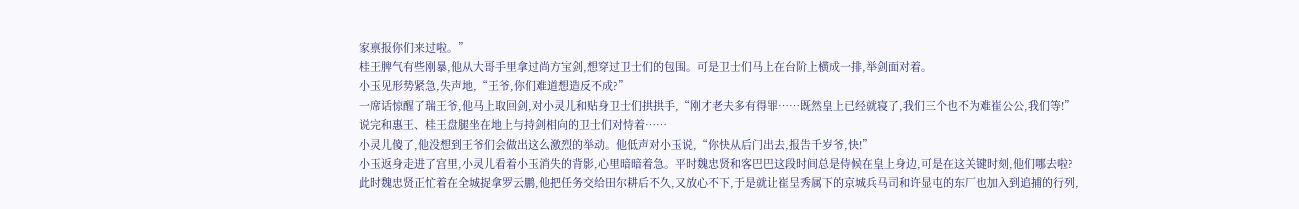家禀报你们来过啦。”
桂王脾气有些刚暴,他从大哥手里拿过尚方宝剑,想穿过卫士们的包围。可是卫士们马上在台阶上横成一排,举剑面对着。
小玉见形势紧急,失声地,“王爷,你们难道想造反不成?”
一席话惊醒了瑞王爷,他马上取回剑,对小灵儿和贴身卫士们拱拱手,“刚才老夫多有得罪……既然皇上已经就寝了,我们三个也不为难崔公公,我们等!”
说完和惠王、桂王盘腿坐在地上与持剑相向的卫士们对恃着……
小灵儿傻了,他没想到王爷们会做出这么激烈的举动。他低声对小玉说,“你快从后门出去,报告千岁爷,快!”
小玉返身走进了宫里,小灵儿看着小玉消失的背影,心里暗暗着急。平时魏忠贤和客巴巴这段时间总是侍候在皇上身边,可是在这关键时刻,他们哪去啦?
此时魏忠贤正忙着在全城捉拿罗云鹏,他把任务交给田尔耕后不久,又放心不下,于是就让崔呈秀属下的京城兵马司和许显屯的东厂也加入到追捕的行列,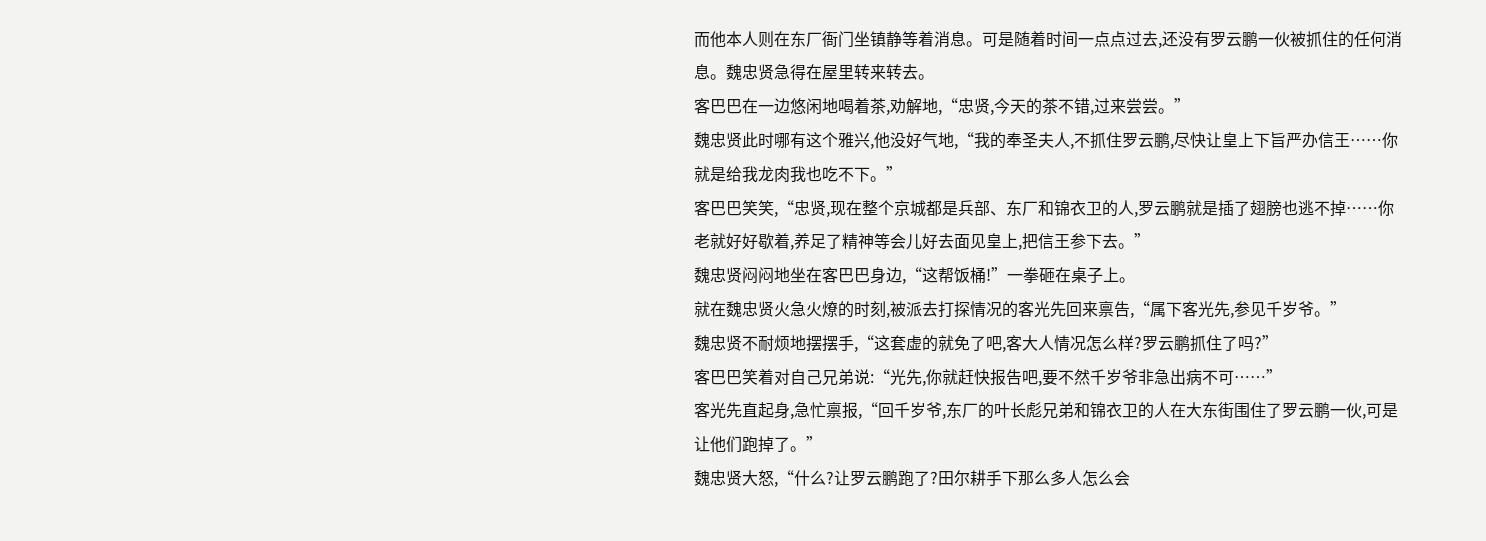而他本人则在东厂衙门坐镇静等着消息。可是随着时间一点点过去,还没有罗云鹏一伙被抓住的任何消息。魏忠贤急得在屋里转来转去。
客巴巴在一边悠闲地喝着茶,劝解地,“忠贤,今天的茶不错,过来尝尝。”
魏忠贤此时哪有这个雅兴,他没好气地,“我的奉圣夫人,不抓住罗云鹏,尽快让皇上下旨严办信王……你就是给我龙肉我也吃不下。”
客巴巴笑笑,“忠贤,现在整个京城都是兵部、东厂和锦衣卫的人,罗云鹏就是插了翅膀也逃不掉……你老就好好歇着,养足了精神等会儿好去面见皇上,把信王参下去。”
魏忠贤闷闷地坐在客巴巴身边,“这帮饭桶!”一拳砸在桌子上。
就在魏忠贤火急火燎的时刻,被派去打探情况的客光先回来禀告,“属下客光先,参见千岁爷。”
魏忠贤不耐烦地摆摆手,“这套虚的就免了吧,客大人情况怎么样?罗云鹏抓住了吗?”
客巴巴笑着对自己兄弟说:“光先,你就赶快报告吧,要不然千岁爷非急出病不可……”
客光先直起身,急忙禀报,“回千岁爷,东厂的叶长彪兄弟和锦衣卫的人在大东街围住了罗云鹏一伙,可是让他们跑掉了。”
魏忠贤大怒,“什么?让罗云鹏跑了?田尔耕手下那么多人怎么会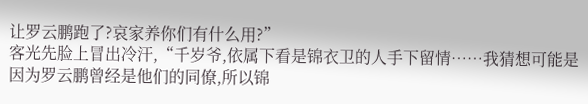让罗云鹏跑了?哀家养你们有什么用?”
客光先脸上冒出冷汗,“千岁爷,依属下看是锦衣卫的人手下留情……我猜想可能是因为罗云鹏曾经是他们的同僚,所以锦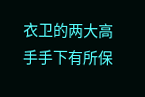衣卫的两大高手手下有所保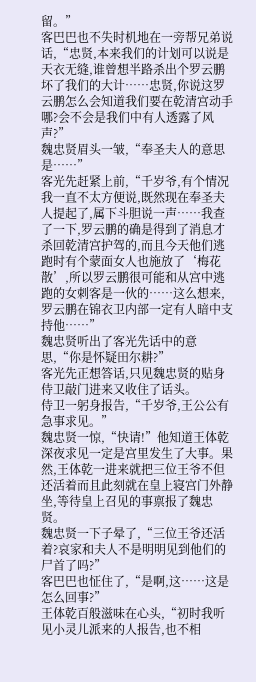留。”
客巴巴也不失时机地在一旁帮兄弟说话,“忠贤,本来我们的计划可以说是天衣无缝,谁曾想半路杀出个罗云鹏坏了我们的大计……忠贤,你说这罗云鹏怎么会知道我们要在乾清宫动手哪?会不会是我们中有人透露了风声?”
魏忠贤眉头一皱,“奉圣夫人的意思是……”
客光先赶紧上前,“千岁爷,有个情况我一直不太方便说,既然现在奉圣夫人提起了,属下斗胆说一声……我查了一下,罗云鹏的确是得到了消息才杀回乾清宫护驾的,而且今天他们逃跑时有个蒙面女人也施放了‘梅花散’,所以罗云鹏很可能和从宫中逃跑的女刺客是一伙的……这么想来,罗云鹏在锦衣卫内部一定有人暗中支持他……”
魏忠贤听出了客光先话中的意思,“你是怀疑田尔耕?”
客光先正想答话,只见魏忠贤的贴身侍卫敲门进来又收住了话头。
侍卫一躬身报告,“千岁爷,王公公有急事求见。”
魏忠贤一惊,“快请!”他知道王体乾深夜求见一定是宫里发生了大事。果然,王体乾一进来就把三位王爷不但还活着而且此刻就在皇上寝宫门外静坐,等待皇上召见的事禀报了魏忠贤。
魏忠贤一下子晕了,“三位王爷还活着?哀家和夫人不是明明见到他们的尸首了吗?”
客巴巴也怔住了,“是啊,这……这是怎么回事?”
王体乾百般滋味在心头,“初时我听见小灵儿派来的人报告,也不相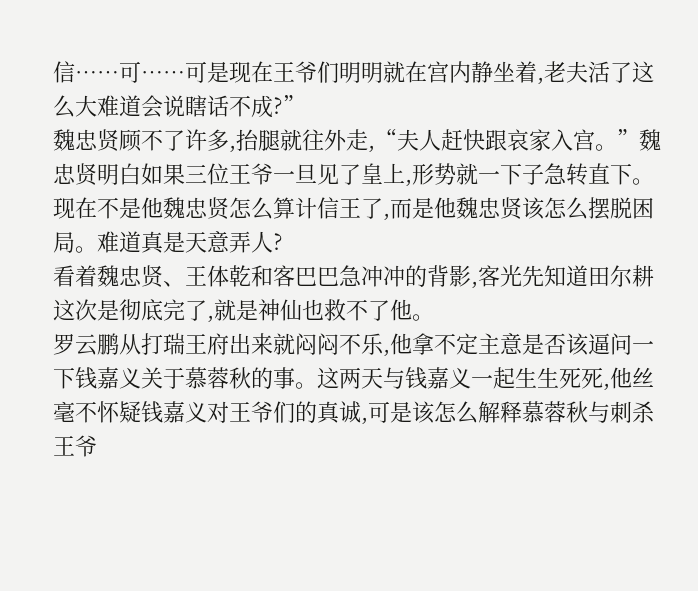信……可……可是现在王爷们明明就在宫内静坐着,老夫活了这么大难道会说瞎话不成?”
魏忠贤顾不了许多,抬腿就往外走,“夫人赶快跟哀家入宫。”魏忠贤明白如果三位王爷一旦见了皇上,形势就一下子急转直下。现在不是他魏忠贤怎么算计信王了,而是他魏忠贤该怎么摆脱困局。难道真是天意弄人?
看着魏忠贤、王体乾和客巴巴急冲冲的背影,客光先知道田尔耕这次是彻底完了,就是神仙也救不了他。
罗云鹏从打瑞王府出来就闷闷不乐,他拿不定主意是否该逼问一下钱嘉义关于慕蓉秋的事。这两天与钱嘉义一起生生死死,他丝毫不怀疑钱嘉义对王爷们的真诚,可是该怎么解释慕蓉秋与刺杀王爷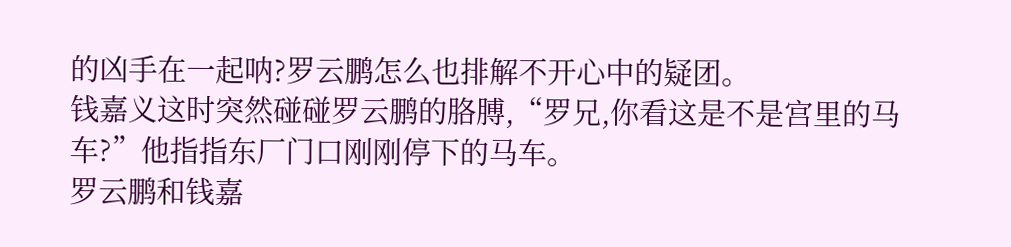的凶手在一起呐?罗云鹏怎么也排解不开心中的疑团。
钱嘉义这时突然碰碰罗云鹏的胳膊,“罗兄,你看这是不是宫里的马车?”他指指东厂门口刚刚停下的马车。
罗云鹏和钱嘉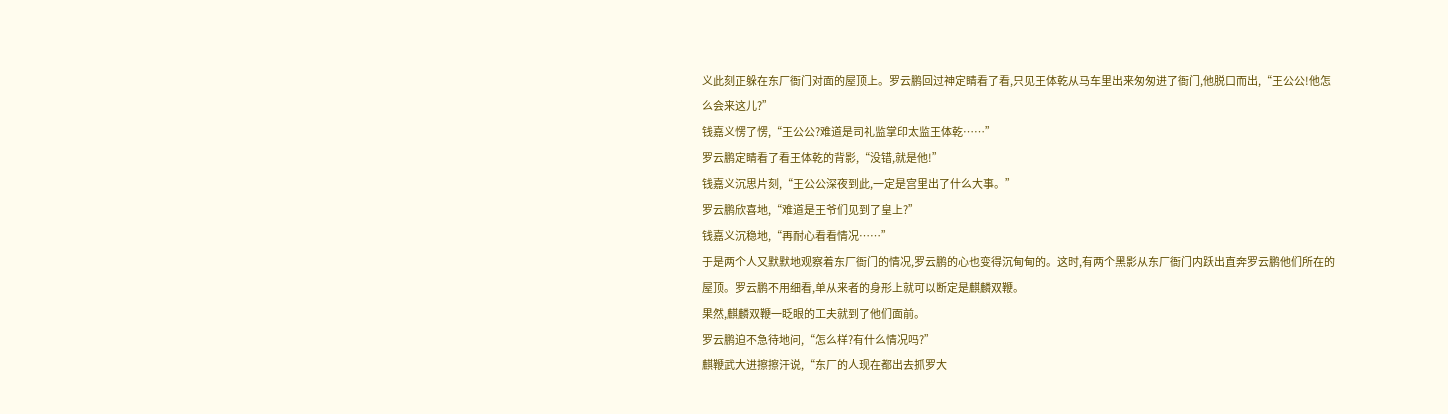义此刻正躲在东厂衙门对面的屋顶上。罗云鹏回过神定睛看了看,只见王体乾从马车里出来匆匆进了衙门,他脱口而出,“王公公!他怎么会来这儿?”
钱嘉义愣了愣,“王公公?难道是司礼监掌印太监王体乾……”
罗云鹏定睛看了看王体乾的背影,“没错,就是他!”
钱嘉义沉思片刻,“王公公深夜到此,一定是宫里出了什么大事。”
罗云鹏欣喜地,“难道是王爷们见到了皇上?”
钱嘉义沉稳地,“再耐心看看情况……”
于是两个人又默默地观察着东厂衙门的情况,罗云鹏的心也变得沉甸甸的。这时,有两个黑影从东厂衙门内跃出直奔罗云鹏他们所在的屋顶。罗云鹏不用细看,单从来者的身形上就可以断定是麒麟双鞭。
果然,麒麟双鞭一眨眼的工夫就到了他们面前。
罗云鹏迫不急待地问,“怎么样?有什么情况吗?”
麒鞭武大进擦擦汗说,“东厂的人现在都出去抓罗大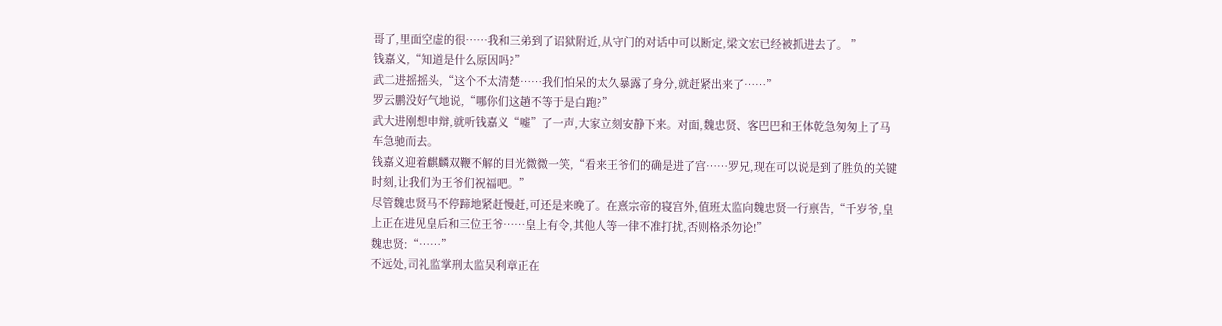哥了,里面空虚的很……我和三弟到了诏狱附近,从守门的对话中可以断定,梁文宏已经被抓进去了。 ”
钱嘉义,“知道是什么原因吗?”
武二进摇摇头,“这个不太清楚……我们怕呆的太久暴露了身分,就赶紧出来了……”
罗云鹏没好气地说,“哪你们这趟不等于是白跑?”
武大进刚想申辩,就听钱嘉义“嘘”了一声,大家立刻安静下来。对面,魏忠贤、客巴巴和王体乾急匆匆上了马车急驰而去。
钱嘉义迎着麒麟双鞭不解的目光微微一笑,“看来王爷们的确是进了宫……罗兄,现在可以说是到了胜负的关键时刻,让我们为王爷们祝福吧。”
尽管魏忠贤马不停蹄地紧赶慢赶,可还是来晚了。在熹宗帝的寝宫外,值班太监向魏忠贤一行禀告,“千岁爷,皇上正在进见皇后和三位王爷……皇上有令,其他人等一律不准打扰,否则格杀勿论!”
魏忠贤:“……”
不远处,司礼监掌刑太监吴利章正在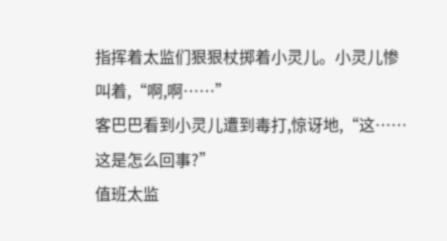指挥着太监们狠狠杖掷着小灵儿。小灵儿惨叫着,“啊,啊……”
客巴巴看到小灵儿遭到毒打,惊讶地,“这……这是怎么回事?”
值班太监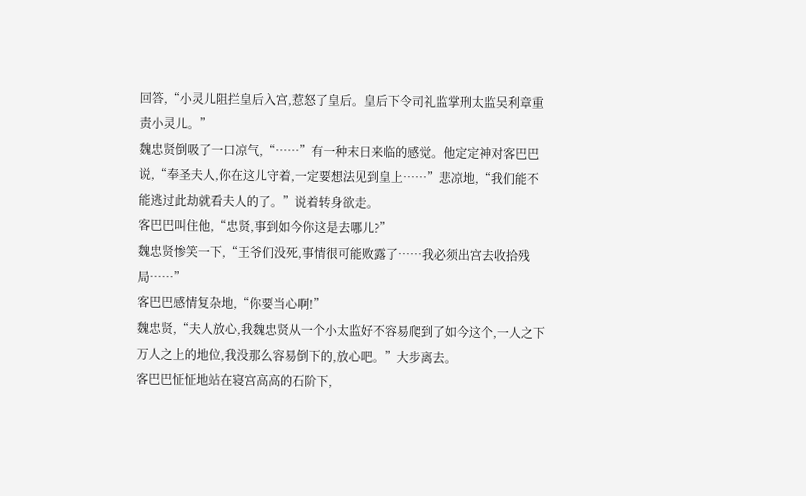回答,“小灵儿阻拦皇后入宫,惹怒了皇后。皇后下令司礼监掌刑太监吴利章重责小灵儿。”
魏忠贤倒吸了一口凉气,“……”有一种末日来临的感觉。他定定神对客巴巴说,“奉圣夫人,你在这儿守着,一定要想法见到皇上……”悲凉地,“我们能不能逃过此劫就看夫人的了。”说着转身欲走。
客巴巴叫住他,“忠贤,事到如今你这是去哪儿?”
魏忠贤惨笑一下,“王爷们没死,事情很可能败露了……我必须出宫去收拾残局……”
客巴巴感情复杂地,“你要当心啊!”
魏忠贤,“夫人放心,我魏忠贤从一个小太监好不容易爬到了如今这个,一人之下万人之上的地位,我没那么容易倒下的,放心吧。”大步离去。
客巴巴怔怔地站在寝宫高高的石阶下,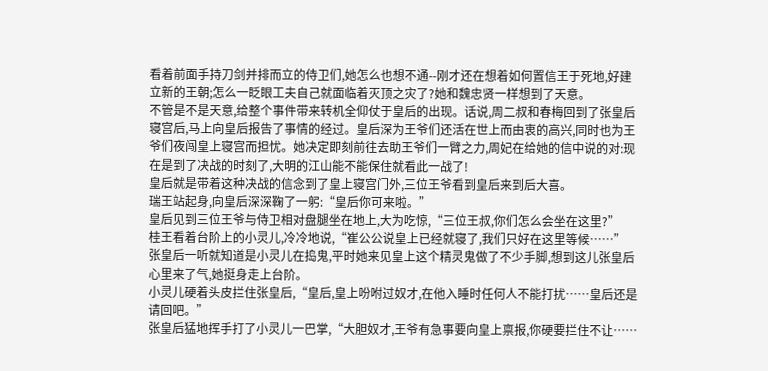看着前面手持刀剑并排而立的侍卫们,她怎么也想不通--刚才还在想着如何置信王于死地,好建立新的王朝;怎么一眨眼工夫自己就面临着灭顶之灾了?她和魏忠贤一样想到了天意。
不管是不是天意,给整个事件带来转机全仰仗于皇后的出现。话说,周二叔和春梅回到了张皇后寝宫后,马上向皇后报告了事情的经过。皇后深为王爷们还活在世上而由衷的高兴,同时也为王爷们夜闯皇上寝宫而担忧。她决定即刻前往去助王爷们一臂之力,周妃在给她的信中说的对:现在是到了决战的时刻了,大明的江山能不能保住就看此一战了!
皇后就是带着这种决战的信念到了皇上寝宫门外,三位王爷看到皇后来到后大喜。
瑞王站起身,向皇后深深鞠了一躬:“皇后你可来啦。”
皇后见到三位王爷与侍卫相对盘腿坐在地上,大为吃惊,“三位王叔,你们怎么会坐在这里?”
桂王看着台阶上的小灵儿,冷冷地说,“崔公公说皇上已经就寝了,我们只好在这里等候……”
张皇后一听就知道是小灵儿在捣鬼,平时她来见皇上这个精灵鬼做了不少手脚,想到这儿张皇后心里来了气,她挺身走上台阶。
小灵儿硬着头皮拦住张皇后,“皇后,皇上吩咐过奴才,在他入睡时任何人不能打扰……皇后还是请回吧。”
张皇后猛地挥手打了小灵儿一巴掌,“大胆奴才,王爷有急事要向皇上禀报,你硬要拦住不让……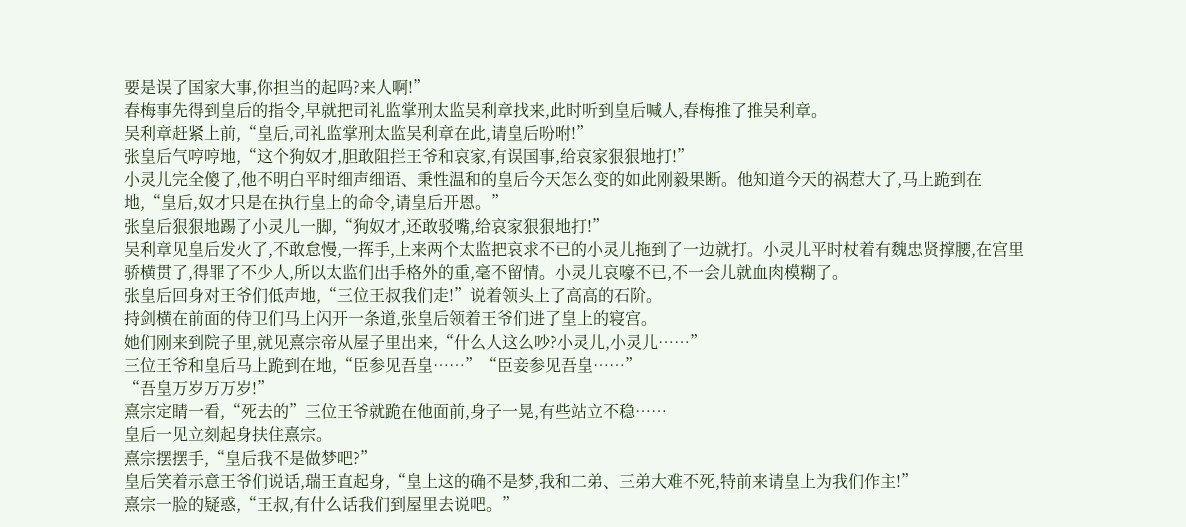要是误了国家大事,你担当的起吗?来人啊!”
春梅事先得到皇后的指令,早就把司礼监掌刑太监吴利章找来,此时听到皇后喊人,春梅推了推吴利章。
吴利章赶紧上前,“皇后,司礼监掌刑太监吴利章在此,请皇后吩咐!”
张皇后气哼哼地,“这个狗奴才,胆敢阻拦王爷和哀家,有误国事,给哀家狠狠地打!”
小灵儿完全傻了,他不明白平时细声细语、秉性温和的皇后今天怎么变的如此刚毅果断。他知道今天的祸惹大了,马上跪到在地,“皇后,奴才只是在执行皇上的命令,请皇后开恩。”
张皇后狠狠地踢了小灵儿一脚,“狗奴才,还敢驳嘴,给哀家狠狠地打!”
吴利章见皇后发火了,不敢怠慢,一挥手,上来两个太监把哀求不已的小灵儿拖到了一边就打。小灵儿平时杖着有魏忠贤撑腰,在宫里骄横贯了,得罪了不少人,所以太监们出手格外的重,毫不留情。小灵儿哀嚎不已,不一会儿就血肉模糊了。
张皇后回身对王爷们低声地,“三位王叔我们走!”说着领头上了高高的石阶。
持剑横在前面的侍卫们马上闪开一条道,张皇后领着王爷们进了皇上的寝宫。
她们刚来到院子里,就见熹宗帝从屋子里出来,“什么人这么吵?小灵儿,小灵儿……”
三位王爷和皇后马上跪到在地,“臣参见吾皇……”“臣妾参见吾皇……”
“吾皇万岁万万岁!”
熹宗定睛一看,“死去的”三位王爷就跪在他面前,身子一晃,有些站立不稳……
皇后一见立刻起身扶住熹宗。
熹宗摆摆手,“皇后我不是做梦吧?”
皇后笑着示意王爷们说话,瑞王直起身,“皇上这的确不是梦,我和二弟、三弟大难不死,特前来请皇上为我们作主!”
熹宗一脸的疑惑,“王叔,有什么话我们到屋里去说吧。”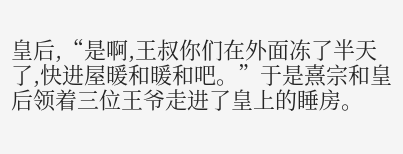皇后,“是啊,王叔你们在外面冻了半天了,快进屋暖和暖和吧。”于是熹宗和皇后领着三位王爷走进了皇上的睡房。